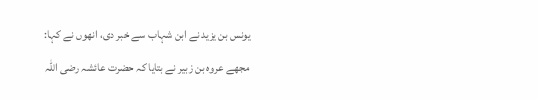یونس بن یزید نے ابن شہاب سے خبر دی، انھوں نے کہا: مجھے عروہ بن زبیر نے بتایا کہ حضرت عائشہ رضی اللہ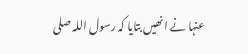عنہا نے انھیں بتایا کہ رسول اللہ صلی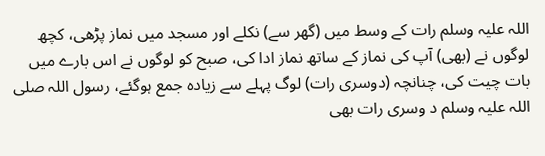اللہ علیہ وسلم رات کے وسط میں (گھر سے) نکلے اور مسجد میں نماز پڑھی، کچھ لوگوں نے (بھی) آپ کی نماز کے ساتھ نماز ادا کی، صبح کو لوگوں نے اس بارے میں بات چیت کی، چنانچہ (دوسری رات) لوگ پہلے سے زیادہ جمع ہوگئے، رسول اللہ صلی اللہ علیہ وسلم د وسری رات بھی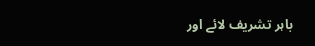باہر تشریف لائے اور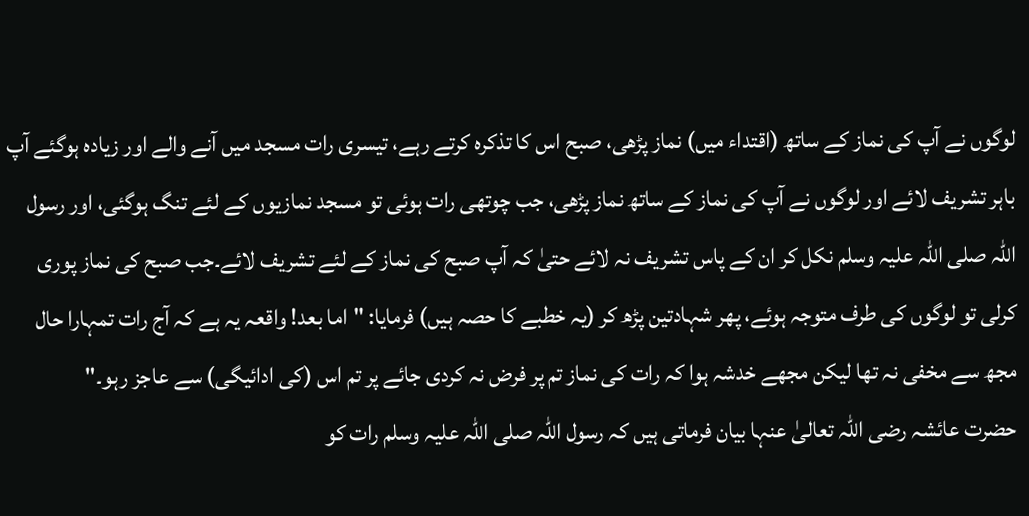لوگوں نے آپ کی نماز کے ساتھ (اقتداء میں) نماز پڑھی، صبح اس کا تذکرہ کرتے رہے، تیسری رات مسجد میں آنے والے اور زیادہ ہوگئے آپ باہر تشریف لائے اور لوگوں نے آپ کی نماز کے ساتھ نماز پڑھی، جب چوتھی رات ہوئی تو مسجد نمازیوں کے لئے تنگ ہوگئی، اور رسول اللہ صلی اللہ علیہ وسلم نکل کر ان کے پاس تشریف نہ لائے حتیٰ کہ آپ صبح کی نماز کے لئے تشریف لائے۔جب صبح کی نماز پوری کرلی تو لوگوں کی طرف متوجہ ہوئے، پھر شہادتین پڑھ کر (یہ خطبے کا حصہ ہیں) فرمایا: "اما بعد! واقعہ یہ ہے کہ آج رات تمہارا حال مجھ سے مخفی نہ تھا لیکن مجھے خدشہ ہوا کہ رات کی نماز تم پر فرض نہ کردی جائے پر تم اس (کی ادائیگی) سے عاجز رہو۔"
حضرت عائشہ رضی اللہ تعالیٰ عنہا بیان فرماتی ہیں کہ رسول اللہ صلی اللہ علیہ وسلم رات کو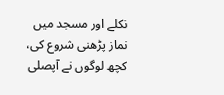نکلے اور مسجد میں نماز پڑھنی شروع کی، کچھ لوگوں نے آپصلی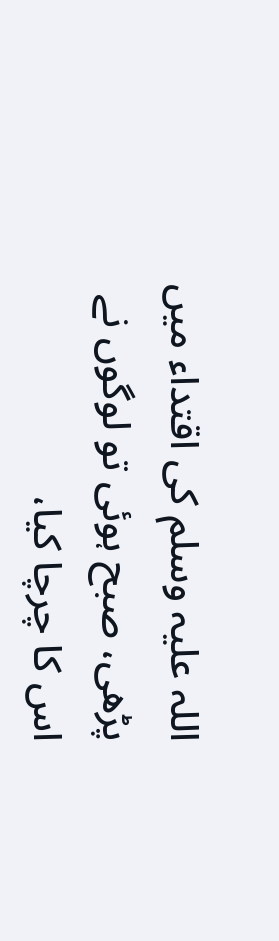اللہ علیہ وسلم کی اقتداء میں پڑھی، صبح ہوئی تو لوگوں نے اس کا چرچا کیا،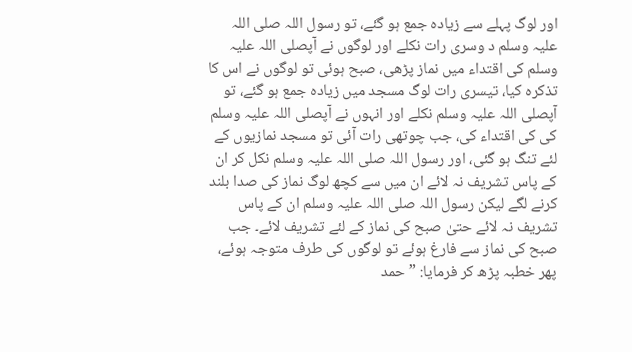اور لوگ پہلے سے زیادہ جمع ہو گئے، تو رسول اللہ صلی اللہ علیہ وسلم د وسری رات نکلے اور لوگوں نے آپصلی اللہ علیہ وسلم کی اقتداء میں نماز پڑھی، صبح ہوئی تو لوگوں نے اس کا تذکرہ کیا، تیسری رات لوگ مسجد میں زیادہ جمع ہو گئے، تو آپصلی اللہ علیہ وسلم نکلے اور انہوں نے آپصلی اللہ علیہ وسلم کی کی اقتداء کی، جب چوتھی رات آئی تو مسجد نمازیوں کے لئے تنگ ہو گئی، اور رسول اللہ صلی اللہ علیہ وسلم نکل کر ان کے پاس تشریف نہ لائے ان میں سے کچھ لوگ نماز کی صدا بلند کرنے لگے لیکن رسول اللہ صلی اللہ علیہ وسلم ان کے پاس تشریف نہ لائے حتیٰ صبح کی نماز کے لئے تشریف لائے۔ جب صبح کی نماز سے فارغ ہوئے تو لوگوں کی طرف متوجہ ہوئے، پھر خطبہ پڑھ کر فرمایا: ”حمد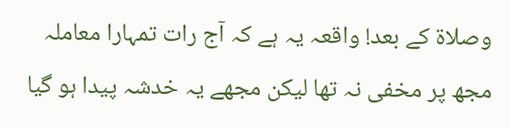وصلاۃ کے بعد! واقعہ یہ ہے کہ آج رات تمہارا معاملہ مجھ پر مخفی نہ تھا لیکن مجھے یہ خدشہ پیدا ہو گیا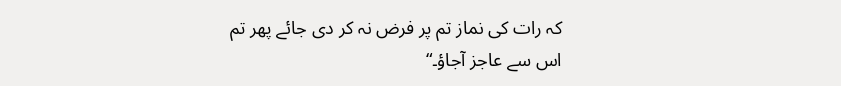کہ رات کی نماز تم پر فرض نہ کر دی جائے پھر تم اس سے عاجز آجاؤ۔“